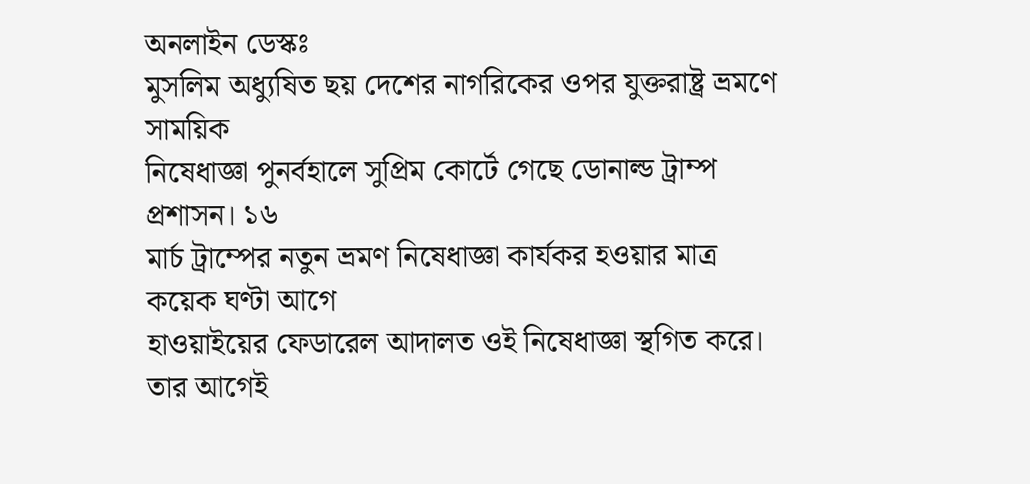অনলাইন ডেস্কঃ
মুসলিম অধ্যুষিত ছয় দেশের নাগরিকের ওপর যুক্তরাষ্ট্র ভ্রমণে সাময়িক
নিষেধাজ্ঞা পুনর্বহালে সুপ্রিম কোর্টে গেছে ডোনাল্ড ট্রাম্প প্রশাসন। ১৬
মার্চ ট্রাম্পের নতুন ভ্রমণ নিষেধাজ্ঞা কার্যকর হওয়ার মাত্র কয়েক ঘণ্টা আগে
হাওয়াইয়ের ফেডারেল আদালত ওই নিষেধাজ্ঞা স্থগিত করে। তার আগেই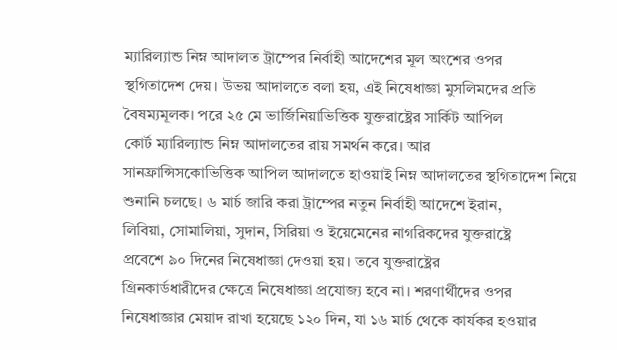ম্যারিল্যান্ড নিম্ন আদালত ট্রাম্পের নির্বাহী আদেশের মূল অংশের ওপর
স্থগিতাদেশ দেয়। উভয় আদালতে বলা হয়, এই নিষেধাজ্ঞা মুসলিমদের প্রতি
বৈষম্যমূলক। পরে ২৫ মে ভার্জিনিয়াভিত্তিক যুক্তরাষ্ট্রের সার্কিট আপিল
কোর্ট ম্যারিল্যান্ড নিম্ন আদালতের রায় সমর্থন করে। আর
সানফ্রান্সিসকোভিত্তিক আপিল আদালতে হাওয়াই নিম্ন আদালতের স্থগিতাদেশ নিয়ে
শুনানি চলছে। ৬ মার্চ জারি করা ট্রাম্পের নতুন নির্বাহী আদেশে ইরান,
লিবিয়া, সোমালিয়া, সুদান, সিরিয়া ও ইয়েমেনের নাগরিকদের যুক্তরাষ্ট্রে
প্রবেশে ৯০ দিনের নিষেধাজ্ঞা দেওয়া হয়। তবে যুক্তরাষ্ট্রের
গ্রিনকার্ডধারীদের ক্ষেত্রে নিষেধাজ্ঞা প্রযোজ্য হবে না। শরণার্থীদের ওপর
নিষেধাজ্ঞার মেয়াদ রাখা হয়েছে ১২০ দিন, যা ১৬ মার্চ থেকে কার্যকর হওয়ার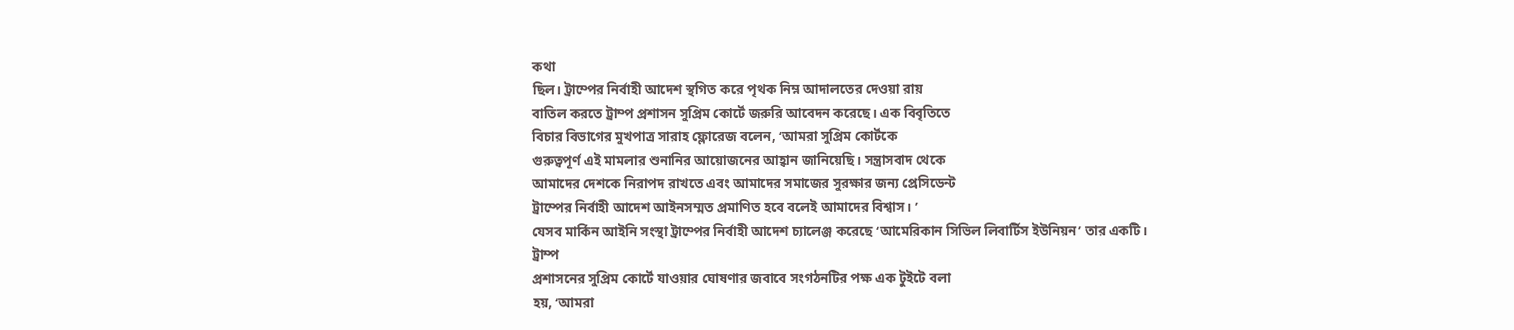কথা
ছিল। ট্রাম্পের নির্বাহী আদেশ স্থগিত করে পৃথক নিম্ন আদালতের দেওয়া রায়
বাতিল করতে ট্রাম্প প্রশাসন সুপ্রিম কোর্টে জরুরি আবেদন করেছে। এক বিবৃতিতে
বিচার বিভাগের মুখপাত্র সারাহ ফ্লোরেজ বলেন, ‘আমরা সুপ্রিম কোর্টকে
গুরুত্বপূর্ণ এই মামলার শুনানির আয়োজনের আহ্বান জানিয়েছি। সন্ত্রাসবাদ থেকে
আমাদের দেশকে নিরাপদ রাখতে এবং আমাদের সমাজের সুরক্ষার জন্য প্রেসিডেন্ট
ট্রাম্পের নির্বাহী আদেশ আইনসম্মত প্রমাণিত হবে বলেই আমাদের বিশ্বাস। ’
যেসব মার্কিন আইনি সংস্থা ট্রাম্পের নির্বাহী আদেশ চ্যালেঞ্জ করেছে ‘আমেরিকান সিভিল লিবার্টিস ইউনিয়ন’ তার একটি।
ট্রাম্প
প্রশাসনের সুপ্রিম কোর্টে যাওয়ার ঘোষণার জবাবে সংগঠনটির পক্ষ এক টুইটে বলা
হয়, ‘আমরা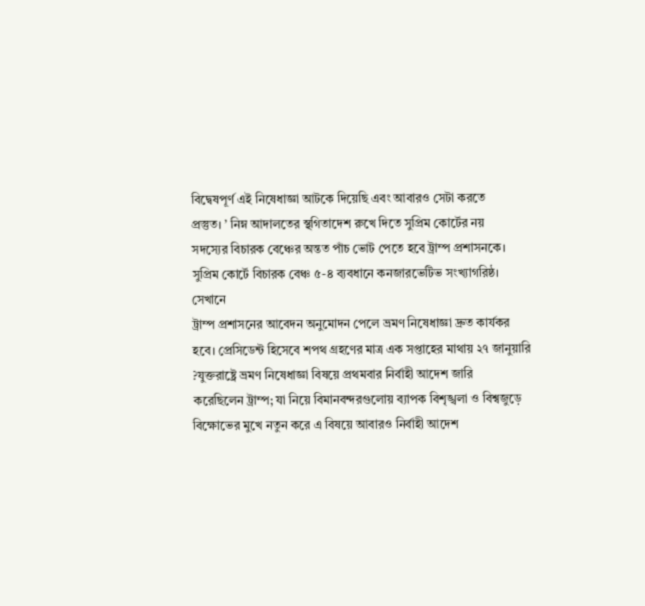বিদ্বেষপূর্ণ এই নিষেধাজ্ঞা আটকে দিয়েছি এবং আবারও সেটা করতে
প্রস্তুত। ’ নিম্ন আদালতের স্থগিতাদেশ রুখে দিতে সুপ্রিম কোর্টের নয়
সদস্যের বিচারক বেঞ্চের অন্তত পাঁচ ভোট পেতে হবে ট্রাম্প প্রশাসনকে।
সুপ্রিম কোর্টে বিচারক বেঞ্চ ৫-৪ ব্যবধানে কনজারভেটিভ সংখ্যাগরিষ্ঠ। সেখানে
ট্রাম্প প্রশাসনের আবেদন অনুমোদন পেলে ভ্রমণ নিষেধাজ্ঞা দ্রুত কার্যকর
হবে। প্রেসিডেন্ট হিসেবে শপথ গ্রহণের মাত্র এক সপ্তাহের মাথায় ২৭ জানুয়ারি
?যুক্তরাষ্ট্রে ভ্রমণ নিষেধাজ্ঞা বিষয়ে প্রথমবার নির্বাহী আদেশ জারি
করেছিলেন ট্রাম্প; যা নিয়ে বিমানবন্দরগুলোয় ব্যাপক বিশৃঙ্খলা ও বিশ্বজুড়ে
বিক্ষোভের মুখে নতুন করে এ বিষয়ে আবারও নির্বাহী আদেশ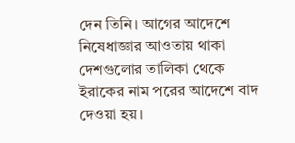দেন তিনি। আগের আদেশে
নিষেধাজ্ঞার আওতায় থাকা দেশগুলোর তালিকা থেকে ইরাকের নাম পরের আদেশে বাদ
দেওয়া হয়।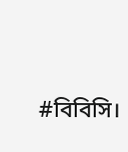#বিবিসি।